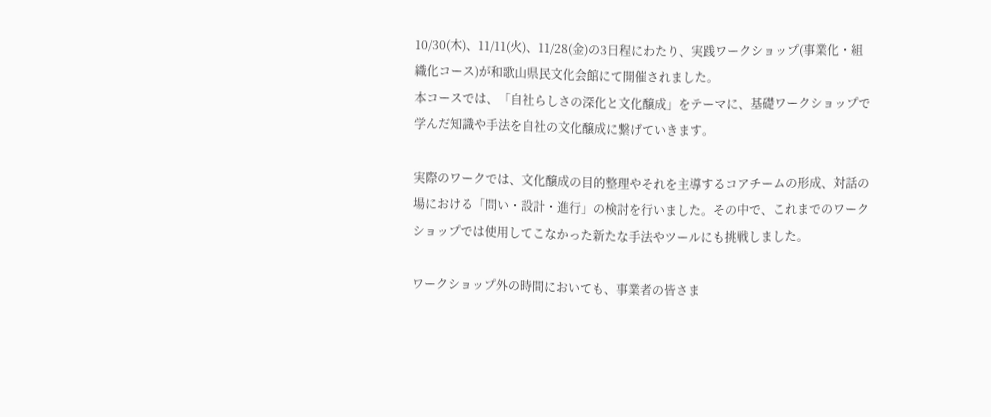10/30(木)、11/11(火)、11/28(金)の3日程にわたり、実践ワークショップ(事業化・組織化コース)が和歌山県民文化会館にて開催されました。
本コースでは、「自社らしさの深化と文化醸成」をテーマに、基礎ワークショップで学んだ知識や手法を自社の文化醸成に繋げていきます。

実際のワークでは、文化醸成の目的整理やそれを主導するコアチームの形成、対話の場における「問い・設計・進行」の検討を行いました。その中で、これまでのワークショップでは使用してこなかった新たな手法やツールにも挑戦しました。

ワークショップ外の時間においても、事業者の皆さま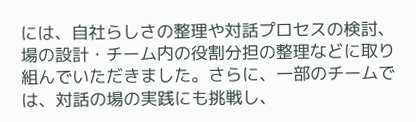には、自社らしさの整理や対話プロセスの検討、場の設計・チーム内の役割分担の整理などに取り組んでいただきました。さらに、一部のチームでは、対話の場の実践にも挑戦し、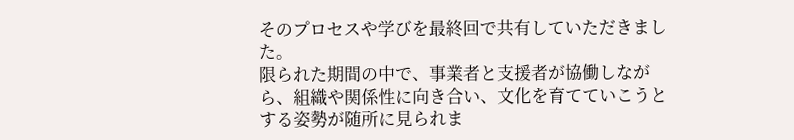そのプロセスや学びを最終回で共有していただきました。
限られた期間の中で、事業者と支援者が協働しながら、組織や関係性に向き合い、文化を育てていこうとする姿勢が随所に見られま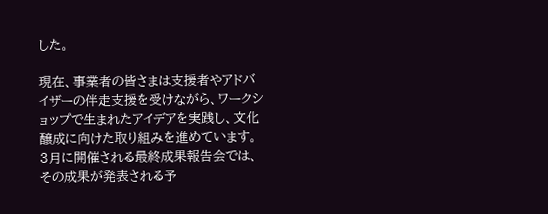した。

現在、事業者の皆さまは支援者やアドバイザーの伴走支援を受けながら、ワークショップで生まれたアイデアを実践し、文化醸成に向けた取り組みを進めています。3月に開催される最終成果報告会では、その成果が発表される予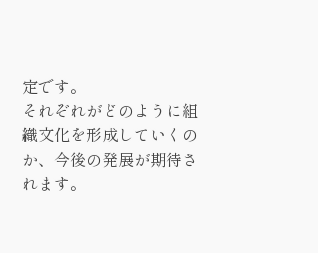定です。
それぞれがどのように組織文化を形成していくのか、今後の発展が期待されます。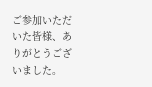ご参加いただいた皆様、ありがとうございました。